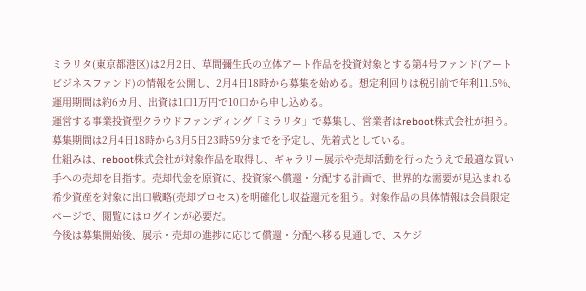ミラリタ(東京都港区)は2月2日、草間彌生氏の立体アート作品を投資対象とする第4号ファンド(アートビジネスファンド)の情報を公開し、2月4日18時から募集を始める。想定利回りは税引前で年利11.5%、運用期間は約6カ月、出資は1口1万円で10口から申し込める。
運営する事業投資型クラウドファンディング「ミラリタ」で募集し、営業者はreboot株式会社が担う。募集期間は2月4日18時から3月5日23時59分までを予定し、先着式としている。
仕組みは、reboot株式会社が対象作品を取得し、ギャラリー展示や売却活動を行ったうえで最適な買い手への売却を目指す。売却代金を原資に、投資家へ償還・分配する計画で、世界的な需要が見込まれる希少資産を対象に出口戦略(売却プロセス)を明確化し収益還元を狙う。対象作品の具体情報は会員限定ページで、閲覧にはログインが必要だ。
今後は募集開始後、展示・売却の進捗に応じて償還・分配へ移る見通しで、スケジ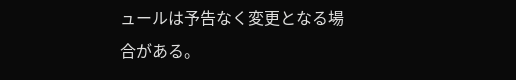ュールは予告なく変更となる場合がある。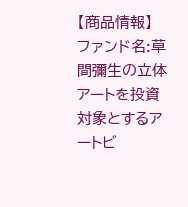【商品情報】
ファンド名:草間彌生の立体アートを投資対象とするアートビ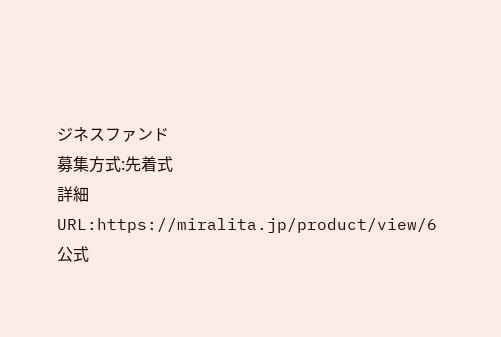ジネスファンド
募集方式:先着式
詳細URL:https://miralita.jp/product/view/6
公式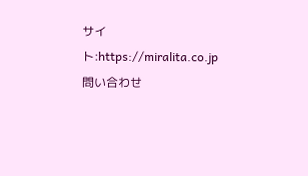サイト:https://miralita.co.jp
問い合わせ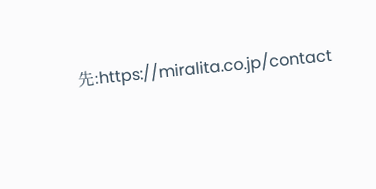先:https://miralita.co.jp/contact